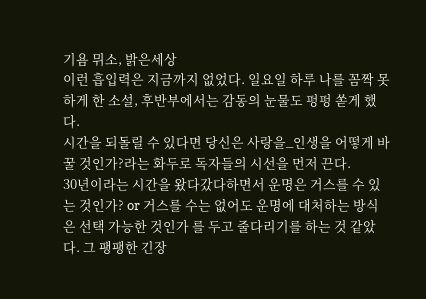기욤 뮈소, 밝은세상
이런 흡입력은 지금까지 없었다. 일요일 하루 나를 꼼짝 못하게 한 소설, 후반부에서는 감동의 눈물도 펑펑 쏟게 했다.
시간을 되돌릴 수 있다면 당신은 사랑을_인생을 어떻게 바꿀 것인가?라는 화두로 독자들의 시선을 먼저 끈다.
30년이라는 시간을 왔다갔다하면서 운명은 거스를 수 있는 것인가? or 거스를 수는 없어도 운명에 대처하는 방식은 선택 가능한 것인가 를 두고 줄다리기를 하는 것 같았다. 그 팽팽한 긴장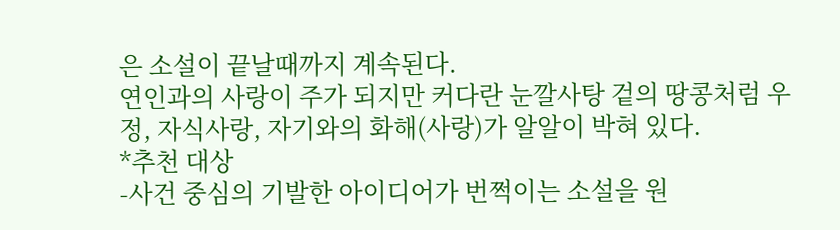은 소설이 끝날때까지 계속된다.
연인과의 사랑이 주가 되지만 커다란 눈깔사탕 겉의 땅콩처럼 우정, 자식사랑, 자기와의 화해(사랑)가 알알이 박혀 있다.
*추천 대상
-사건 중심의 기발한 아이디어가 번쩍이는 소설을 원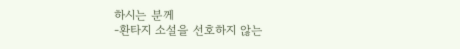하시는 분께
-환타지 소설을 선호하지 않는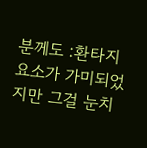분께도 :환타지 요소가 가미되었지만 그걸 눈치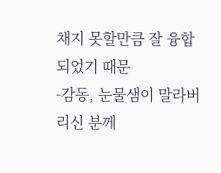채지 못할만큼 잘 융합되었기 때문
-감동, 눈물샘이 말라버리신 분께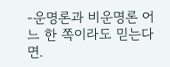-운명론과 비운명론 어느 한 쪽이라도 믿는다면.